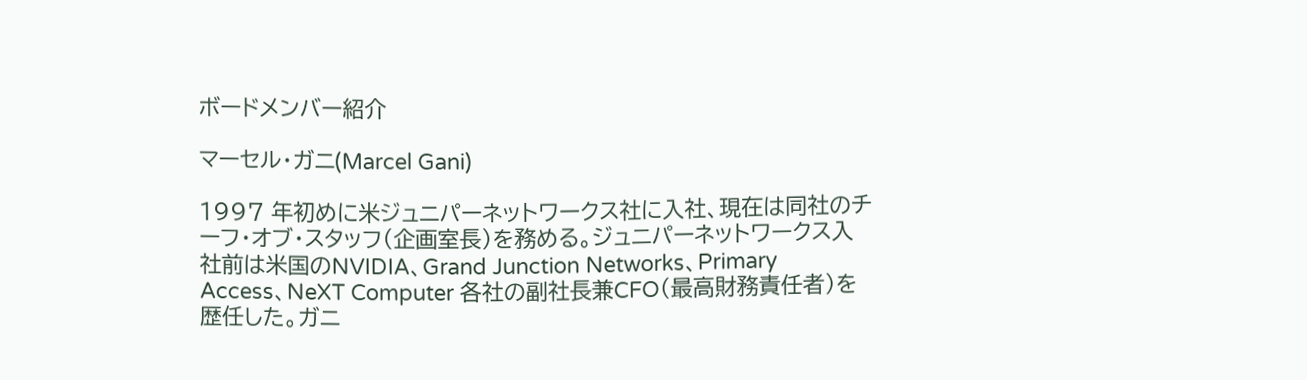ボードメンバー紹介

マーセル・ガニ(Marcel Gani)

1997 年初めに米ジュニパーネットワークス社に入社、現在は同社のチーフ・オブ・スタッフ(企画室長)を務める。ジュニパーネットワークス入社前は米国のNVIDIA、Grand Junction Networks、Primary Access、NeXT Computer 各社の副社長兼CFO(最高財務責任者)を歴任した。ガニ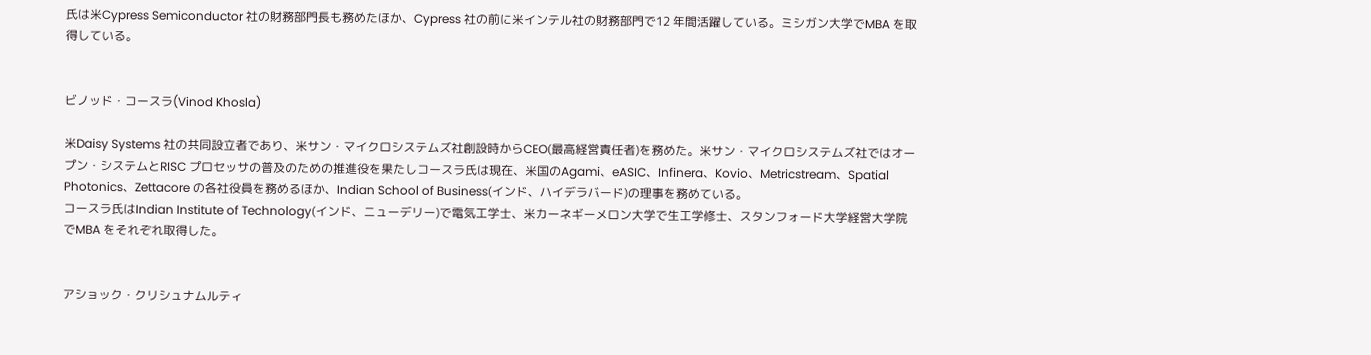氏は米Cypress Semiconductor 社の財務部門長も務めたほか、Cypress 社の前に米インテル社の財務部門で12 年間活躍している。ミシガン大学でMBA を取得している。


ビノッド・コースラ(Vinod Khosla)

米Daisy Systems 社の共同設立者であり、米サン・マイクロシステムズ社創設時からCEO(最高経営責任者)を務めた。米サン・マイクロシステムズ社ではオープン・システムとRISC プロセッサの普及のための推進役を果たしコースラ氏は現在、米国のAgami、eASIC、Infinera、Kovio、Metricstream、Spatial Photonics、Zettacore の各社役員を務めるほか、Indian School of Business(インド、ハイデラバード)の理事を務めている。
コースラ氏はIndian Institute of Technology(インド、ニューデリー)で電気工学士、米カーネギーメロン大学で生工学修士、スタンフォード大学経営大学院でMBA をそれぞれ取得した。


アショック・クリシュナムルティ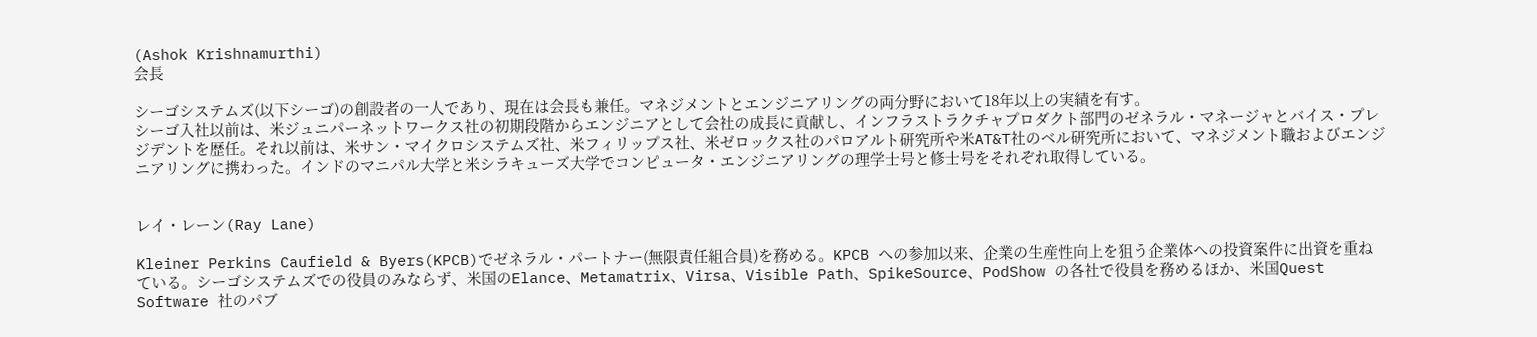(Ashok Krishnamurthi)
会長

シーゴシステムズ(以下シーゴ)の創設者の一人であり、現在は会長も兼任。マネジメントとエンジニアリングの両分野において18年以上の実績を有す。
シーゴ入社以前は、米ジュニパーネットワークス社の初期段階からエンジニアとして会社の成長に貢献し、インフラストラクチャプロダクト部門のゼネラル・マネージャとバイス・プレジデントを歴任。それ以前は、米サン・マイクロシステムズ社、米フィリップス社、米ゼロックス社のパロアルト研究所や米AT&T社のベル研究所において、マネジメント職およびエンジニアリングに携わった。インドのマニパル大学と米シラキューズ大学でコンピュータ・エンジニアリングの理学士号と修士号をそれぞれ取得している。


レイ・レーン(Ray Lane)

Kleiner Perkins Caufield & Byers(KPCB)でゼネラル・パートナー(無限責任組合員)を務める。KPCB への参加以来、企業の生産性向上を狙う企業体への投資案件に出資を重ねている。シーゴシステムズでの役員のみならず、米国のElance、Metamatrix、Virsa、Visible Path、SpikeSource、PodShow の各社で役員を務めるほか、米国Quest Software 社のパブ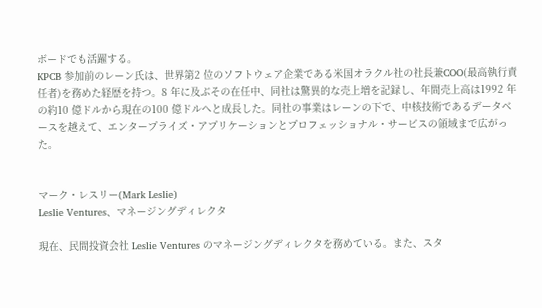ボードでも活躍する。
KPCB 参加前のレーン氏は、世界第2 位のソフトウェア企業である米国オラクル社の社長兼COO(最高執行責任者)を務めた経歴を持つ。8 年に及ぶその在任中、同社は驚異的な売上増を記録し、年間売上高は1992 年の約10 億ドルから現在の100 億ドルへと成長した。同社の事業はレーンの下で、中核技術であるデータベースを越えて、エンタープライズ・アプリケーションとプロフェッショナル・サービスの領域まで広がった。


マーク・レスリー(Mark Leslie)
Leslie Ventures、マネージングディレクタ

現在、民間投資会社 Leslie Ventures のマネージングディレクタを務めている。また、スタ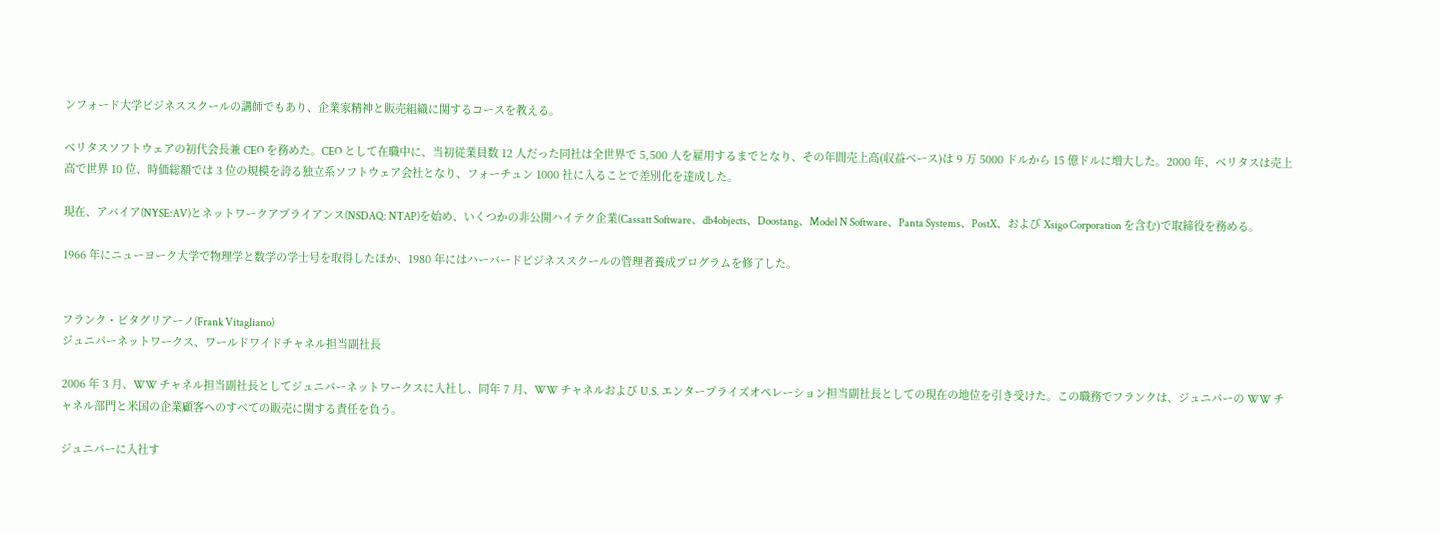ンフォード大学ビジネススクールの講師でもあり、企業家精神と販売組織に関するコースを教える。

ベリタスソフトウェアの初代会長兼 CEO を務めた。CEO として在職中に、当初従業員数 12 人だった同社は全世界で 5,500 人を雇用するまでとなり、その年間売上高(収益ベース)は 9 万 5000 ドルから 15 億ドルに増大した。2000 年、ベリタスは売上高で世界 10 位、時価総額では 3 位の規模を誇る独立系ソフトウェア会社となり、フォーチュン 1000 社に入ることで差別化を達成した。

現在、アバイア(NYSE:AV)とネットワークアプライアンス(NSDAQ: NTAP)を始め、いくつかの非公開ハイテク企業(Cassatt Software、db4objects、Doostang、Model N Software、Panta Systems、PostX、および Xsigo Corporation を含む)で取締役を務める。

1966 年にニューヨーク大学で物理学と数学の学士号を取得したほか、1980 年にはハーバードビジネススクールの管理者養成プログラムを修了した。


フランク・ビタグリアーノ(Frank Vitagliano)
ジュニパーネットワークス、ワールドワイドチャネル担当副社長

2006 年 3 月、WW チャネル担当副社長としてジュニパーネットワークスに入社し、同年 7 月、WW チャネルおよび U.S. エンタープライズオペレーション担当副社長としての現在の地位を引き受けた。この職務でフランクは、ジュニパーの WW チャネル部門と米国の企業顧客へのすべての販売に関する責任を負う。

ジュニパーに入社す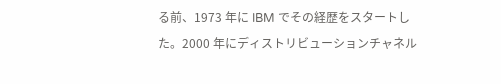る前、1973 年に IBM でその経歴をスタートした。2000 年にディストリビューションチャネル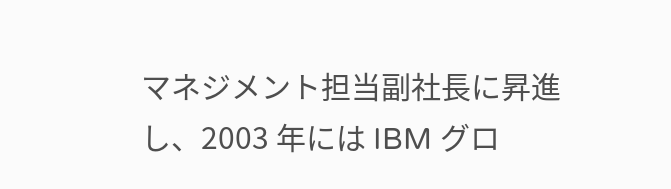マネジメント担当副社長に昇進し、2003 年には IBM グロ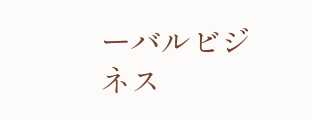ーバルビジネス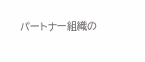パートナー組織の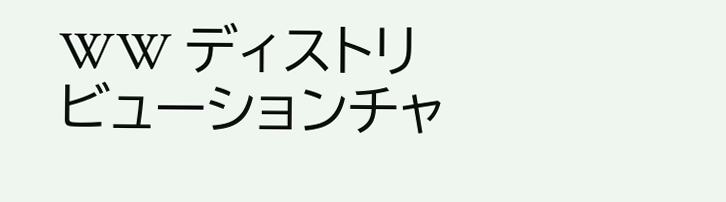WW ディストリビューションチャ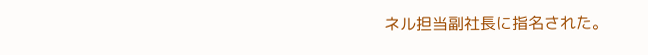ネル担当副社長に指名された。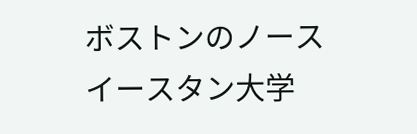ボストンのノースイースタン大学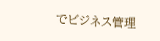でビジネス管理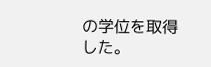の学位を取得した。